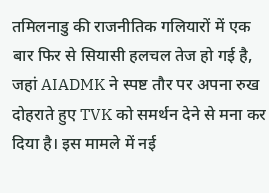तमिलनाडु की राजनीतिक गलियारों में एक बार फिर से सियासी हलचल तेज हो गई है, जहां AIADMK ने स्पष्ट तौर पर अपना रुख दोहराते हुए TVK को समर्थन देने से मना कर दिया है। इस मामले में नई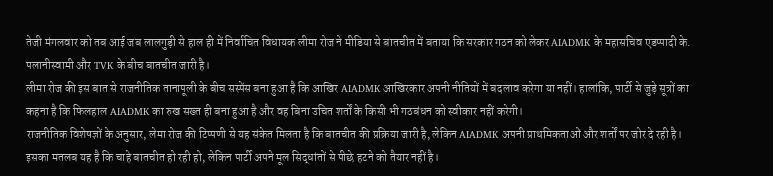तेजी मंगलवार को तब आई जब लालगुड़ी से हाल ही में निर्वाचित विधायक लीमा रोज ने मीडिया से बातचीत में बताया कि सरकार गठन को लेकर AIADMK के महासचिव एडप्पादी के. पलानीस्वामी और TVK के बीच बातचीत जारी है।
लीमा रोज की इस बात से राजनीतिक तानापूली के बीच सस्पेंस बना हुआ है कि आखिर AIADMK आखिरकार अपनी नीतियों में बदलाव करेगा या नहीं। हालांकि, पार्टी से जुड़े सूत्रों का कहना है कि फिलहाल AIADMK का रुख सख्त ही बना हुआ है और वह बिना उचित शर्तों के किसी भी गठबंधन को स्वीकार नहीं करेगी।
राजनीतिक विशेषज्ञों के अनुसार, लेमा रोज की टिप्पणी से यह संकेत मिलता है कि बातचीत की प्रक्रिया जारी है, लेकिन AIADMK अपनी प्राथमिकताओं और शर्तों पर जोर दे रही है। इसका मतलब यह है कि चाहे बातचीत हो रही हो, लेकिन पार्टी अपने मूल सिद्धांतों से पीछे हटने को तैयार नहीं है।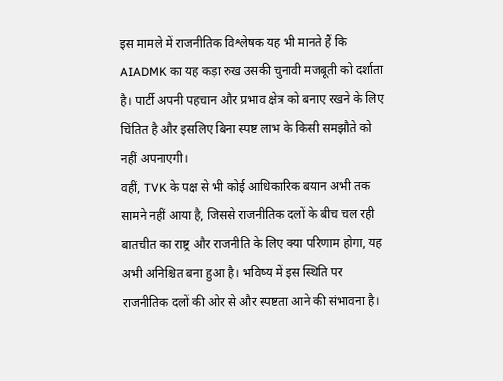इस मामले में राजनीतिक विश्लेषक यह भी मानते हैं कि AIADMK का यह कड़ा रुख उसकी चुनावी मजबूती को दर्शाता है। पार्टी अपनी पहचान और प्रभाव क्षेत्र को बनाए रखने के लिए चिंतित है और इसलिए बिना स्पष्ट लाभ के किसी समझौते को नहीं अपनाएगी।
वहीं, TVK के पक्ष से भी कोई आधिकारिक बयान अभी तक सामने नहीं आया है, जिससे राजनीतिक दलों के बीच चल रही बातचीत का राष्ट्र और राजनीति के लिए क्या परिणाम होगा, यह अभी अनिश्चित बना हुआ है। भविष्य में इस स्थिति पर राजनीतिक दलों की ओर से और स्पष्टता आने की संभावना है।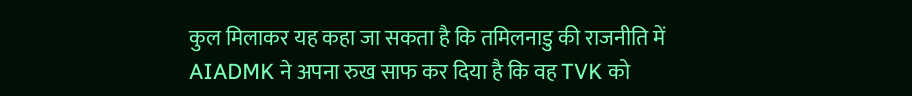कुल मिलाकर यह कहा जा सकता है कि तमिलनाडु की राजनीति में AIADMK ने अपना रुख साफ कर दिया है कि वह TVK को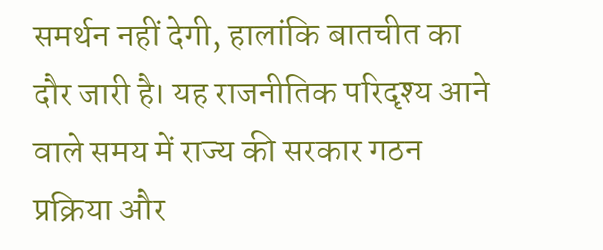समर्थन नहीं देगी, हालांकि बातचीत का दौर जारी है। यह राजनीतिक परिदृश्य आने वाले समय में राज्य की सरकार गठन प्रक्रिया और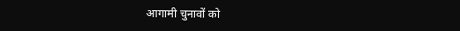आगामी चुनावों को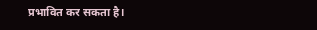प्रभावित कर सकता है।